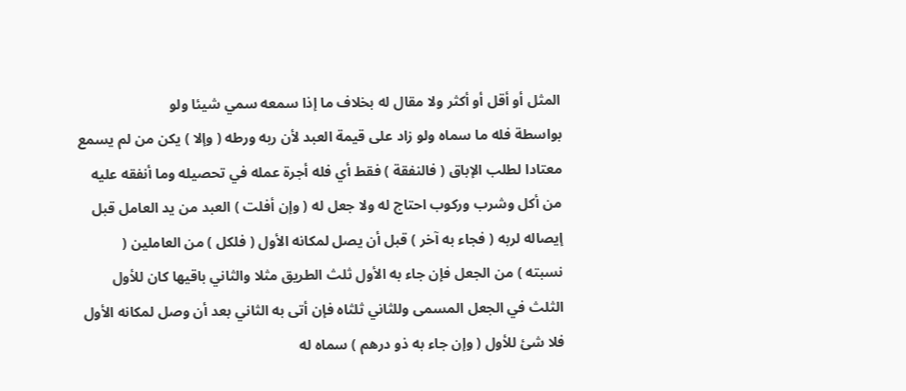المثل أو أقل أو أكثر ولا مقال له بخلاف ما إذا سمعه سمي شيئا ولو
بواسطة فله ما سماه ولو زاد على قيمة العبد لأن ربه ورطه ( وإلا ) يكن من لم يسمع
معتادا لطلب الإباق ( فالنفقة ) فقط أي فله أجرة عمله في تحصيله وما أنفقه عليه
من أكل وشرب وركوب احتاج له ولا جعل له ( وإن أفلت ) العبد من يد العامل قبل
إيصاله لربه ( فجاء به آخر ) قبل أن يصل لمكانه الأول ( فلكل ) من العاملين (
نسبته ) من الجعل فإن جاء به الأول ثلث الطريق مثلا والثاني باقيها كان للأول
الثلث في الجعل المسمى وللثاني ثلثاه فإن أتى به الثاني بعد أن وصل لمكانه الأول
فلا شئ للأول ( وإن جاء به ذو درهم ) سماه له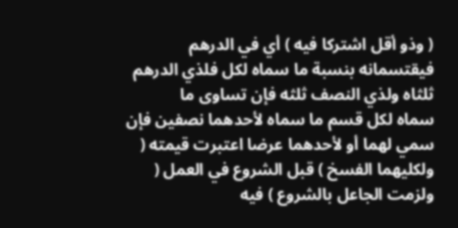( وذو أقل اشتركا فيه ) أي في الدرهم
فيقتسمانه بنسبة ما سماه لكل فلذي الدرهم ثلثاه ولذي النصف ثلثه فإن تساوى ما
سماه لكل قسم ما سماه لأحدهما نصفين فإن سمي لهما أو لأحدهما عرضا اعتبرت قيمته (
ولكليهما الفسخ ) قبل الشروع في العمل ( ولزمت الجاعل بالشروع ) فيه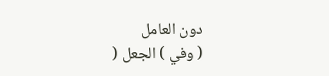دون العامل
( وفي ) الجعل (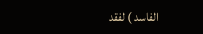الفاسد ) لفقد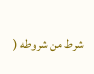شرط من شروطه (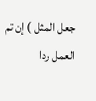جعل المثل ) إن تم العمل ردا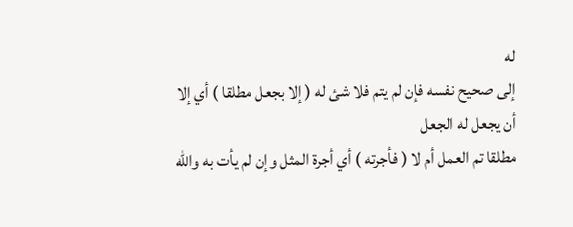له
إلى صحيح نفسه فإن لم يتم فلا شئ له ( إلا بجعل مطلقا ) أي إلا أن يجعل له الجعل
مطلقا تم العمل أم لا ( فأجرته ) أي أجرة المثل وإن لم يأت به والله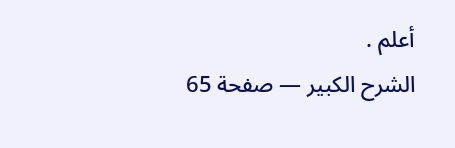أعلم .
الشرح الكبير — صفحة 65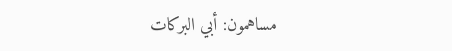مساهمون: أبي البركات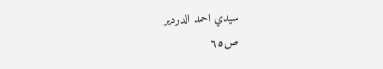سيدي احمد الدردير
ص٦٥